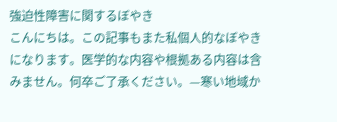強迫性障害に関するぼやき
こんにちは。この記事もまた私個人的なぼやきになります。医学的な内容や根拠ある内容は含みません。何卒ご了承ください。—寒い地域か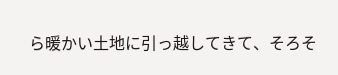ら暖かい土地に引っ越してきて、そろそ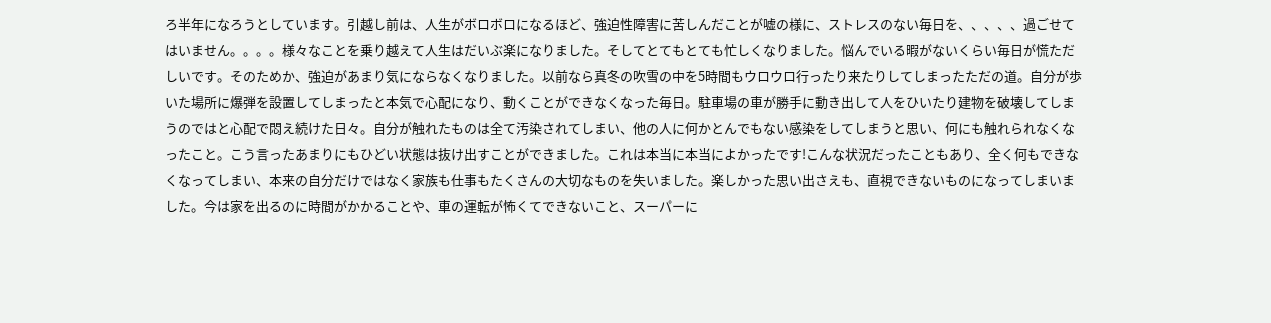ろ半年になろうとしています。引越し前は、人生がボロボロになるほど、強迫性障害に苦しんだことが嘘の様に、ストレスのない毎日を、、、、、過ごせてはいません。。。。様々なことを乗り越えて人生はだいぶ楽になりました。そしてとてもとても忙しくなりました。悩んでいる暇がないくらい毎日が慌ただしいです。そのためか、強迫があまり気にならなくなりました。以前なら真冬の吹雪の中を5時間もウロウロ行ったり来たりしてしまったただの道。自分が歩いた場所に爆弾を設置してしまったと本気で心配になり、動くことができなくなった毎日。駐車場の車が勝手に動き出して人をひいたり建物を破壊してしまうのではと心配で悶え続けた日々。自分が触れたものは全て汚染されてしまい、他の人に何かとんでもない感染をしてしまうと思い、何にも触れられなくなったこと。こう言ったあまりにもひどい状態は抜け出すことができました。これは本当に本当によかったです!こんな状況だったこともあり、全く何もできなくなってしまい、本来の自分だけではなく家族も仕事もたくさんの大切なものを失いました。楽しかった思い出さえも、直視できないものになってしまいました。今は家を出るのに時間がかかることや、車の運転が怖くてできないこと、スーパーに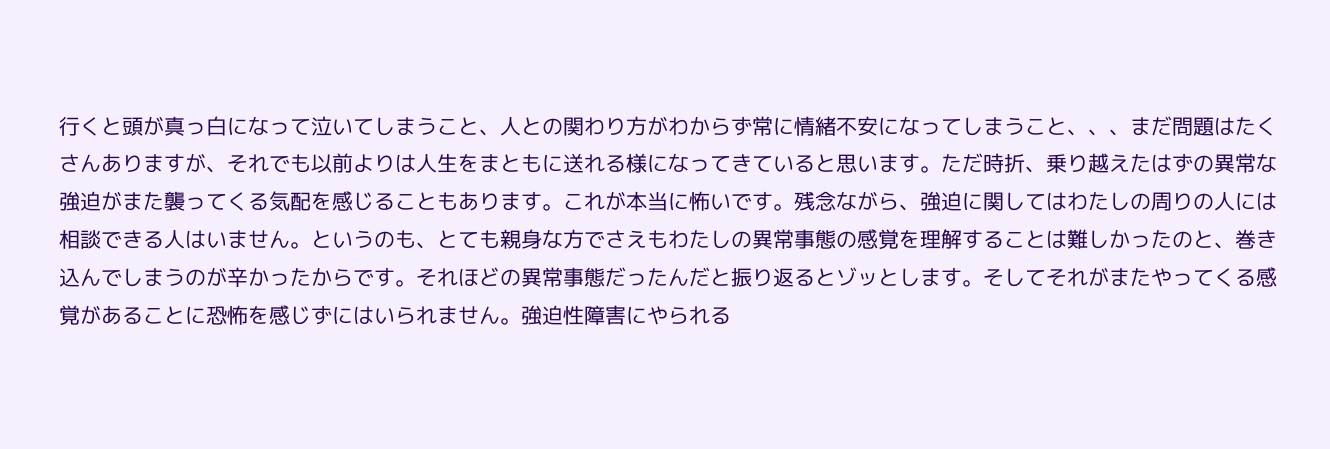行くと頭が真っ白になって泣いてしまうこと、人との関わり方がわからず常に情緒不安になってしまうこと、、、まだ問題はたくさんありますが、それでも以前よりは人生をまともに送れる様になってきていると思います。ただ時折、乗り越えたはずの異常な強迫がまた襲ってくる気配を感じることもあります。これが本当に怖いです。残念ながら、強迫に関してはわたしの周りの人には相談できる人はいません。というのも、とても親身な方でさえもわたしの異常事態の感覚を理解することは難しかったのと、巻き込んでしまうのが辛かったからです。それほどの異常事態だったんだと振り返るとゾッとします。そしてそれがまたやってくる感覚があることに恐怖を感じずにはいられません。強迫性障害にやられる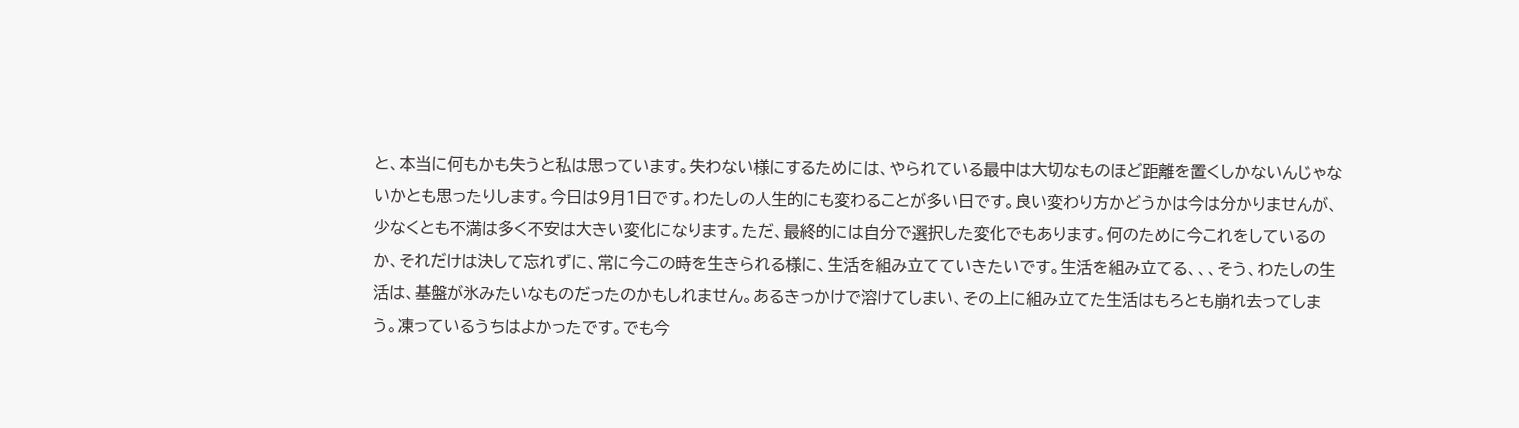と、本当に何もかも失うと私は思っています。失わない様にするためには、やられている最中は大切なものほど距離を置くしかないんじゃないかとも思ったりします。今日は9月1日です。わたしの人生的にも変わることが多い日です。良い変わり方かどうかは今は分かりませんが、少なくとも不満は多く不安は大きい変化になります。ただ、最終的には自分で選択した変化でもあります。何のために今これをしているのか、それだけは決して忘れずに、常に今この時を生きられる様に、生活を組み立てていきたいです。生活を組み立てる、、、そう、わたしの生活は、基盤が氷みたいなものだったのかもしれません。あるきっかけで溶けてしまい、その上に組み立てた生活はもろとも崩れ去ってしまう。凍っているうちはよかったです。でも今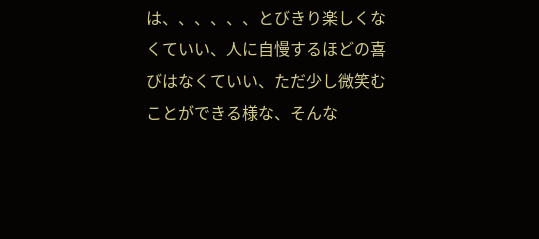は、、、、、、とびきり楽しくなくていい、人に自慢するほどの喜びはなくていい、ただ少し微笑むことができる様な、そんな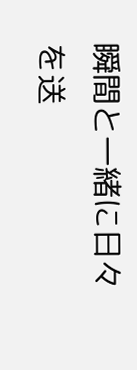瞬間と一緒に日々を送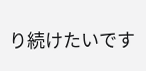り続けたいです